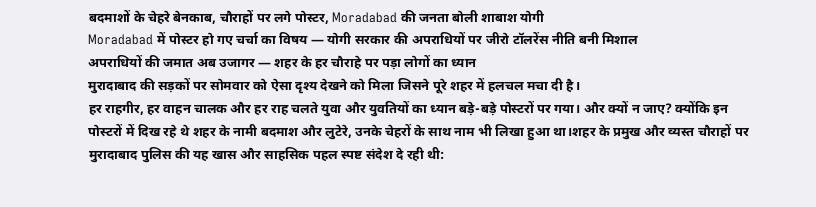बदमाशों के चेहरे बेनकाब, चौराहों पर लगे पोस्टर, Moradabad की जनता बोली शाबाश योगी
Moradabad में पोस्टर हो गए चर्चा का विषय — योगी सरकार की अपराधियों पर जीरो टॉलरेंस नीति बनी मिशाल
अपराधियों की जमात अब उजागर — शहर के हर चौराहे पर पड़ा लोगों का ध्यान
मुरादाबाद की सड़कों पर सोमवार को ऐसा दृश्य देखने को मिला जिसने पूरे शहर में हलचल मचा दी है।
हर राहगीर, हर वाहन चालक और हर राह चलते युवा और युवतियों का ध्यान बड़े-बड़े पोस्टरों पर गया। और क्यों न जाए? क्योंकि इन पोस्टरों में दिख रहे थे शहर के नामी बदमाश और लुटेरे, उनके चेहरों के साथ नाम भी लिखा हुआ था।शहर के प्रमुख और व्यस्त चौराहों पर मुरादाबाद पुलिस की यह खास और साहसिक पहल स्पष्ट संदेश दे रही थी: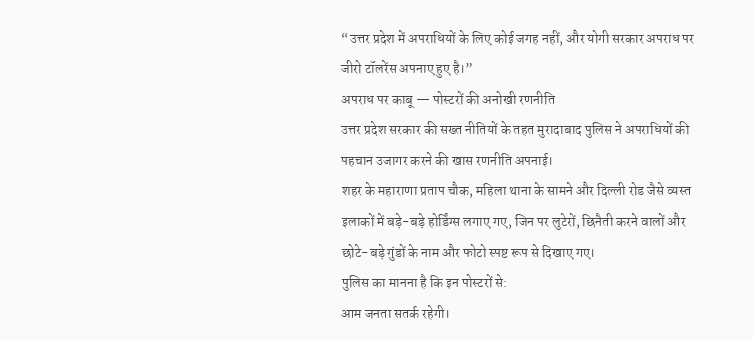“उत्तर प्रदेश में अपराधियों के लिए कोई जगह नहीं, और योगी सरकार अपराध पर जीरो टॉलरेंस अपनाए हुए है।”
अपराध पर काबू — पोस्टरों की अनोखी रणनीति
उत्तर प्रदेश सरकार की सख्त नीतियों के तहत मुरादाबाद पुलिस ने अपराधियों की पहचान उजागर करने की खास रणनीति अपनाई।
शहर के महाराणा प्रताप चौक, महिला थाना के सामने और दिल्ली रोड जैसे व्यस्त इलाकों में बड़े-बड़े होर्डिंग्स लगाए गए, जिन पर लुटेरों, छिनैती करने वालों और छोटे-बड़े गुंडों के नाम और फोटो स्पष्ट रूप से दिखाए गए।
पुलिस का मानना है कि इन पोस्टरों से:
आम जनता सतर्क रहेगी।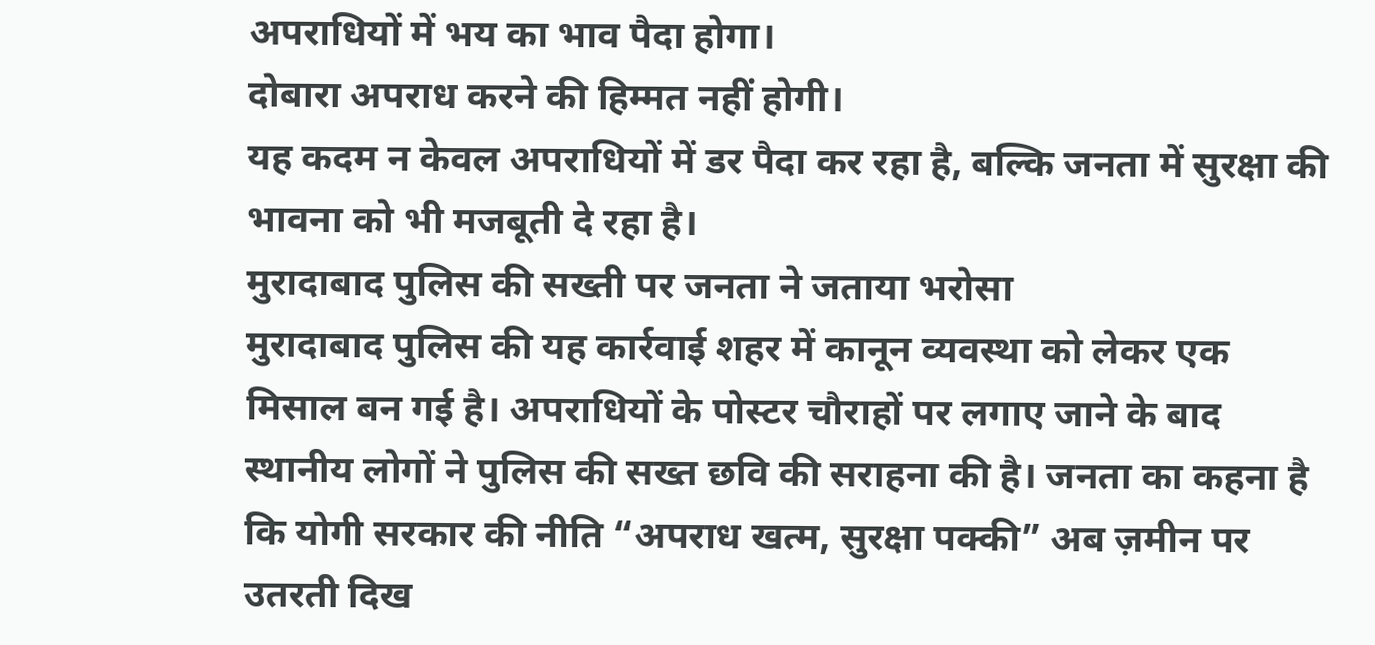अपराधियों में भय का भाव पैदा होगा।
दोबारा अपराध करने की हिम्मत नहीं होगी।
यह कदम न केवल अपराधियों में डर पैदा कर रहा है, बल्कि जनता में सुरक्षा की भावना को भी मजबूती दे रहा है।
मुरादाबाद पुलिस की सख्ती पर जनता ने जताया भरोसा
मुरादाबाद पुलिस की यह कार्रवाई शहर में कानून व्यवस्था को लेकर एक मिसाल बन गई है। अपराधियों के पोस्टर चौराहों पर लगाए जाने के बाद स्थानीय लोगों ने पुलिस की सख्त छवि की सराहना की है। जनता का कहना है कि योगी सरकार की नीति “अपराध खत्म, सुरक्षा पक्की” अब ज़मीन पर उतरती दिख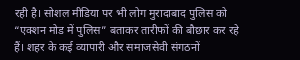रही है। सोशल मीडिया पर भी लोग मुरादाबाद पुलिस को “एक्शन मोड में पुलिस” बताकर तारीफों की बौछार कर रहे हैं। शहर के कई व्यापारी और समाजसेवी संगठनों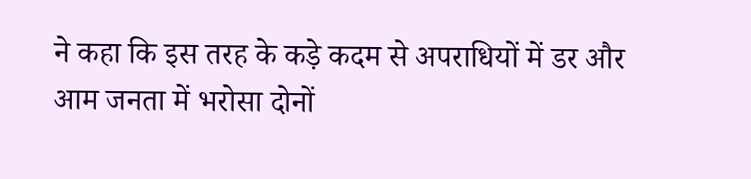ने कहा कि इस तरह के कड़े कदम से अपराधियों में डर और आम जनता में भरोसा दोनों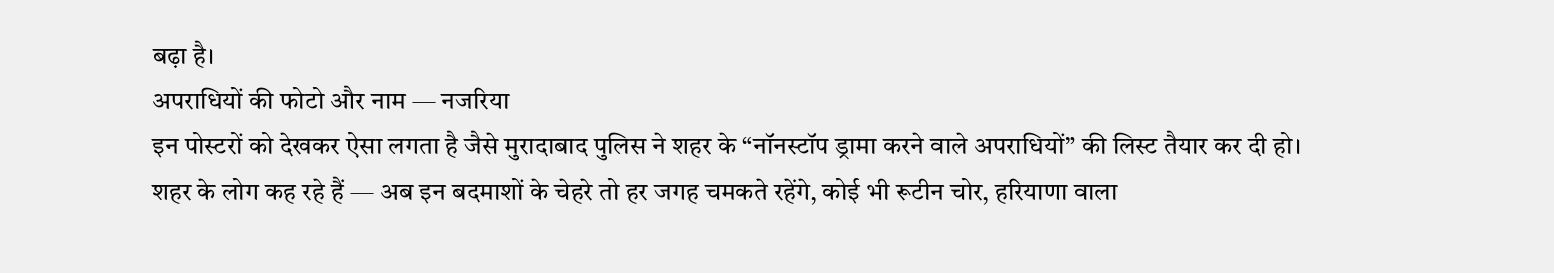बढ़ा है।
अपराधियों की फोटो और नाम — नजरिया
इन पोस्टरों को देखकर ऐसा लगता है जैसे मुरादाबाद पुलिस ने शहर के “नॉनस्टॉप ड्रामा करने वाले अपराधियों” की लिस्ट तैयार कर दी हो।
शहर के लोग कह रहे हैं — अब इन बदमाशों के चेहरे तो हर जगह चमकते रहेंगे, कोई भी रूटीन चोर, हरियाणा वाला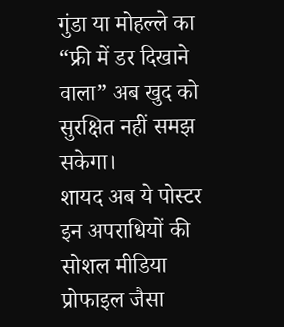गुंडा या मोहल्ले का “फ्री में डर दिखाने वाला” अब खुद को सुरक्षित नहीं समझ सकेगा।
शायद अब ये पोस्टर इन अपराधियों की सोशल मीडिया प्रोफाइल जैसा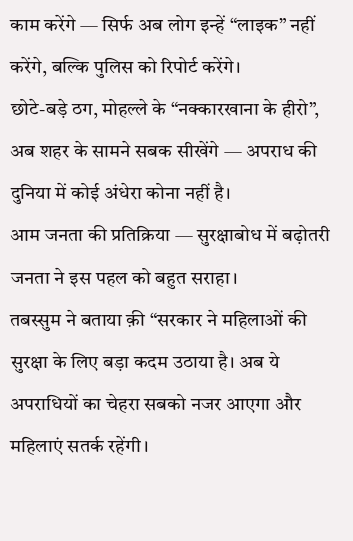काम करेंगे — सिर्फ अब लोग इन्हें “लाइक” नहीं करेंगे, बल्कि पुलिस को रिपोर्ट करेंगे।
छोटे-बड़े ठग, मोहल्ले के “नक्कारखाना के हीरो”, अब शहर के सामने सबक सीखेंगे — अपराध की दुनिया में कोई अंधेरा कोना नहीं है।
आम जनता की प्रतिक्रिया — सुरक्षाबोध में बढ़ोतरी
जनता ने इस पहल को बहुत सराहा।
तबस्सुम ने बताया क़ी “सरकार ने महिलाओं की सुरक्षा के लिए बड़ा कदम उठाया है। अब ये अपराधियों का चेहरा सबको नजर आएगा और महिलाएं सतर्क रहेंगी।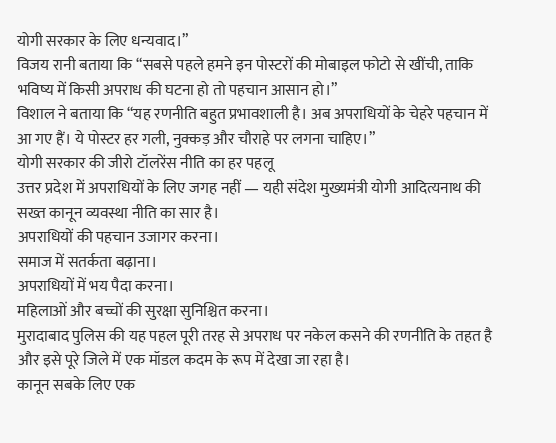योगी सरकार के लिए धन्यवाद।”
विजय रानी बताया कि “सबसे पहले हमने इन पोस्टरों की मोबाइल फोटो से खींची, ताकि भविष्य में किसी अपराध की घटना हो तो पहचान आसान हो।”
विशाल ने बताया कि “यह रणनीति बहुत प्रभावशाली है। अब अपराधियों के चेहरे पहचान में आ गए हैं। ये पोस्टर हर गली, नुक्कड़ और चौराहे पर लगना चाहिए।”
योगी सरकार की जीरो टॉलरेंस नीति का हर पहलू
उत्तर प्रदेश में अपराधियों के लिए जगह नहीं — यही संदेश मुख्यमंत्री योगी आदित्यनाथ की सख्त कानून व्यवस्था नीति का सार है।
अपराधियों की पहचान उजागर करना।
समाज में सतर्कता बढ़ाना।
अपराधियों में भय पैदा करना।
महिलाओं और बच्चों की सुरक्षा सुनिश्चित करना।
मुरादाबाद पुलिस की यह पहल पूरी तरह से अपराध पर नकेल कसने की रणनीति के तहत है और इसे पूरे जिले में एक मॉडल कदम के रूप में देखा जा रहा है।
कानून सबके लिए एक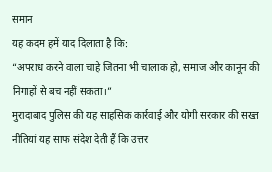समान
यह कदम हमें याद दिलाता है कि:
“अपराध करने वाला चाहे जितना भी चालाक हो, समाज और कानून की निगाहों से बच नहीं सकता।”
मुरादाबाद पुलिस की यह साहसिक कार्रवाई और योगी सरकार की सख्त नीतियां यह साफ संदेश देती हैं कि उत्तर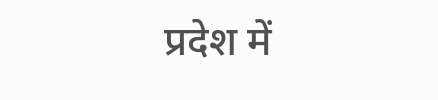प्रदेश में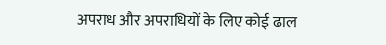अपराध और अपराधियों के लिए कोई ढाल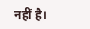नहीं है।